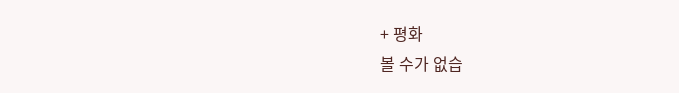+ 평화
볼 수가 없습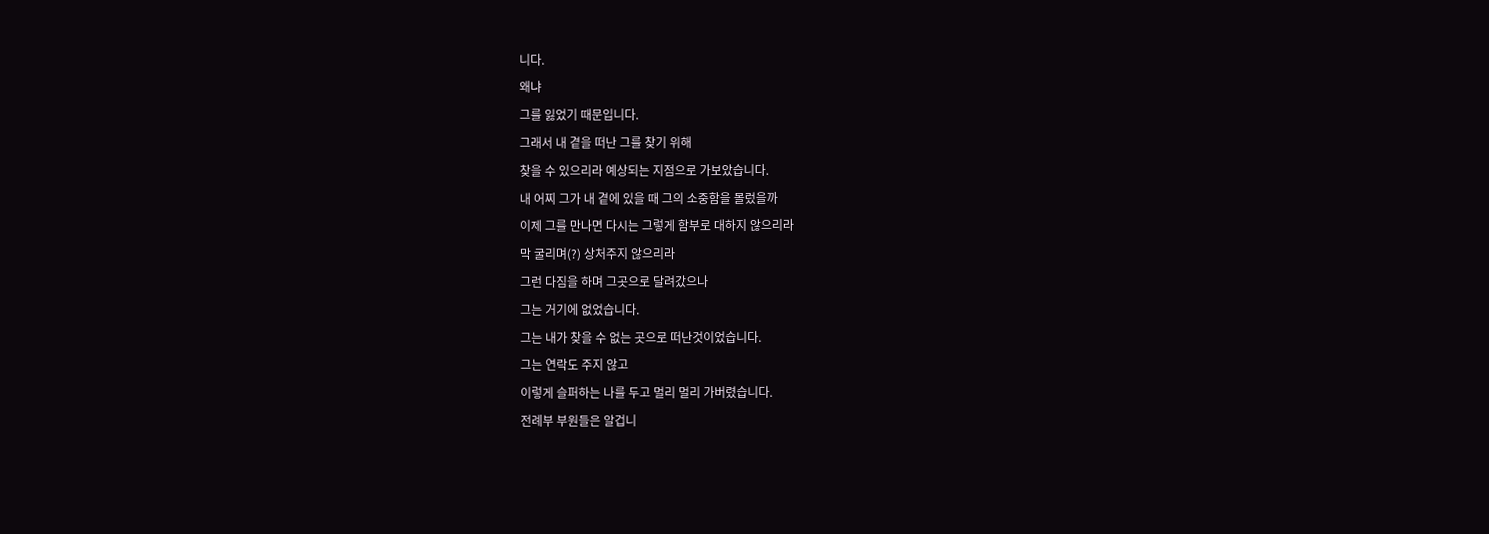니다.
왜냐
그를 잃었기 때문입니다.
그래서 내 곁을 떠난 그를 찾기 위해
찾을 수 있으리라 예상되는 지점으로 가보았습니다.
내 어찌 그가 내 곁에 있을 때 그의 소중함을 몰렀을까
이제 그를 만나면 다시는 그렇게 함부로 대하지 않으리라
막 굴리며(?) 상처주지 않으리라
그런 다짐을 하며 그곳으로 달려갔으나
그는 거기에 없었습니다.
그는 내가 찾을 수 없는 곳으로 떠난것이었습니다.
그는 연락도 주지 않고
이렇게 슬퍼하는 나를 두고 멀리 멀리 가버렸습니다.
전례부 부원들은 알겁니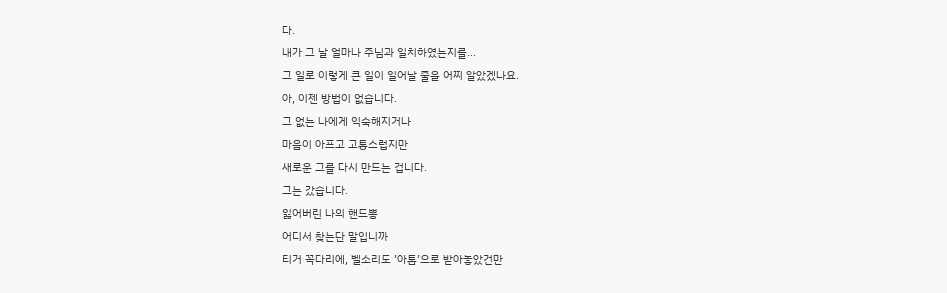다.
내가 그 날 얼마나 주님과 일치하였는지를...
그 일로 이렇게 큰 일이 일어날 줄을 어찌 알았겠나요.
아, 이젠 방법이 없습니다.
그 없는 나에게 익숙해지거나
마음이 아프고 고통스럽지만
새로운 그를 다시 만드는 겁니다.
그는 갔습니다.
잃어버린 나의 핸드뽕
어디서 찾는단 말입니까
티거 꼭다리에, 벨소리도 ’아톰’으로 받아놓았건만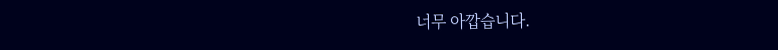너무 아깝습니다.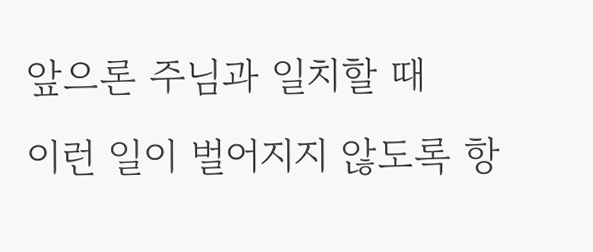앞으론 주님과 일치할 때
이런 일이 벌어지지 않도록 항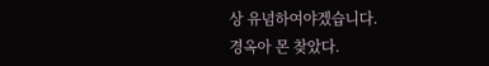상 유념하여야겠습니다.
경옥아 몬 찾았다.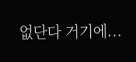없단다 거기에...